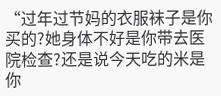“过年过节妈的衣服袜子是你买的?她身体不好是你带去医院检查?还是说今天吃的米是你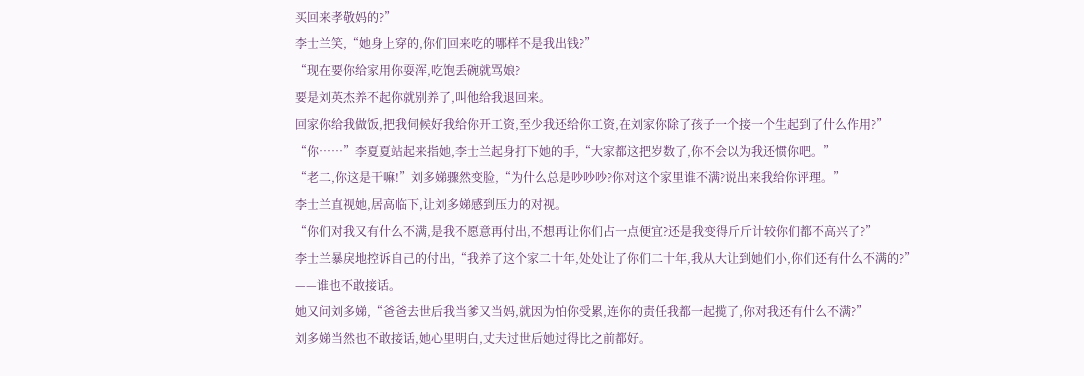买回来孝敬妈的?”
李士兰笑,“她身上穿的,你们回来吃的哪样不是我出钱?”
“现在要你给家用你耍浑,吃饱丢碗就骂娘?
要是刘英杰养不起你就别养了,叫他给我退回来。
回家你给我做饭,把我伺候好我给你开工资,至少我还给你工资,在刘家你除了孩子一个接一个生起到了什么作用?”
“你……”李夏夏站起来指她,李士兰起身打下她的手,“大家都这把岁数了,你不会以为我还惯你吧。”
“老二,你这是干嘛!”刘多娣骤然变脸,“为什么总是吵吵吵?你对这个家里谁不满?说出来我给你评理。”
李士兰直视她,居高临下,让刘多娣感到压力的对视。
“你们对我又有什么不满,是我不愿意再付出,不想再让你们占一点便宜?还是我变得斤斤计较你们都不高兴了?”
李士兰暴戾地控诉自己的付出,“我养了这个家二十年,处处让了你们二十年,我从大让到她们小,你们还有什么不满的?”
——谁也不敢接话。
她又问刘多娣,“爸爸去世后我当爹又当妈,就因为怕你受累,连你的责任我都一起揽了,你对我还有什么不满?”
刘多娣当然也不敢接话,她心里明白,丈夫过世后她过得比之前都好。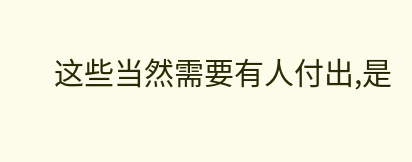这些当然需要有人付出,是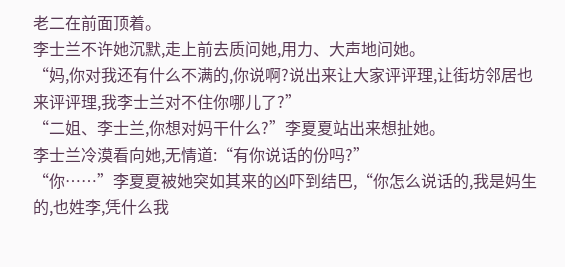老二在前面顶着。
李士兰不许她沉默,走上前去质问她,用力、大声地问她。
“妈,你对我还有什么不满的,你说啊?说出来让大家评评理,让街坊邻居也来评评理,我李士兰对不住你哪儿了?”
“二姐、李士兰,你想对妈干什么?”李夏夏站出来想扯她。
李士兰冷漠看向她,无情道:“有你说话的份吗?”
“你……”李夏夏被她突如其来的凶吓到结巴,“你怎么说话的,我是妈生的,也姓李,凭什么我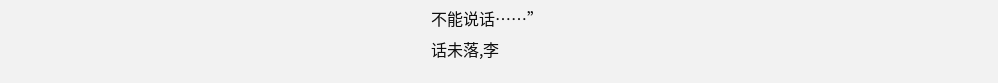不能说话……”
话未落,李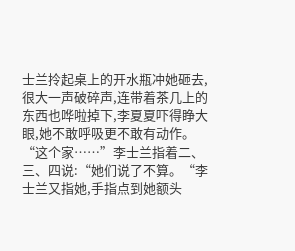士兰拎起桌上的开水瓶冲她砸去,很大一声破碎声,连带着茶几上的东西也哗啦掉下,李夏夏吓得睁大眼,她不敢呼吸更不敢有动作。
“这个家……”李士兰指着二、三、四说:“她们说了不算。“李士兰又指她,手指点到她额头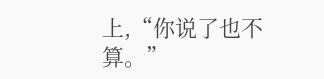上,“你说了也不算。”